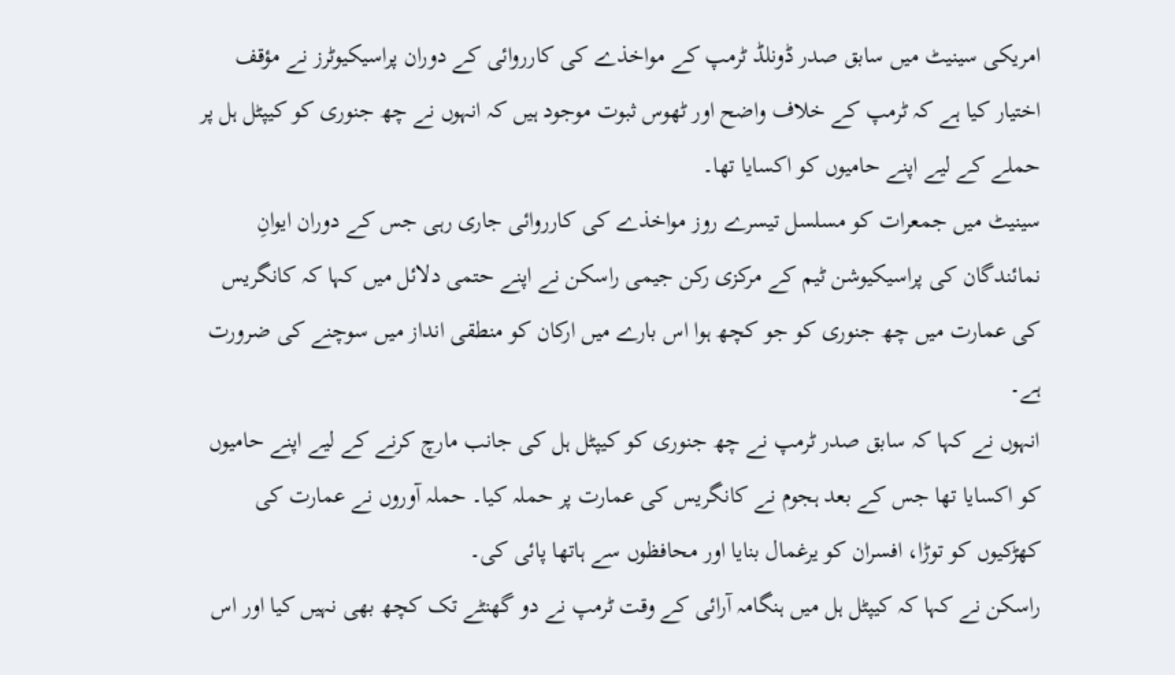امریکی سینیٹ میں سابق صدر ڈونلڈ ٹرمپ کے مواخذے کی کارروائی کے دوران پراسیکیوٹرز نے مؤقف اختیار کیا ہے کہ ٹرمپ کے خلاف واضح اور ٹھوس ثبوت موجود ہیں کہ انہوں نے چھ جنوری کو کیپٹل ہل پر حملے کے لیے اپنے حامیوں کو اکسایا تھا۔
سینیٹ میں جمعرات کو مسلسل تیسرے روز مواخذے کی کارروائی جاری رہی جس کے دوران ایوانِ نمائندگان کی پراسیکیوشن ٹیم کے مرکزی رکن جیمی راسکن نے اپنے حتمی دلائل میں کہا کہ کانگریس کی عمارت میں چھ جنوری کو جو کچھ ہوا اس بارے میں ارکان کو منطقی انداز میں سوچنے کی ضرورت ہے۔
انہوں نے کہا کہ سابق صدر ٹرمپ نے چھ جنوری کو کیپٹل ہل کی جانب مارچ کرنے کے لیے اپنے حامیوں کو اکسایا تھا جس کے بعد ہجوم نے کانگریس کی عمارت پر حملہ کیا۔ حملہ آوروں نے عمارت کی کھڑکیوں کو توڑا، افسران کو یرغمال بنایا اور محافظوں سے ہاتھا پائی کی۔
راسکن نے کہا کہ کیپٹل ہل میں ہنگامہ آرائی کے وقت ٹرمپ نے دو گھنٹے تک کچھ بھی نہیں کیا اور اس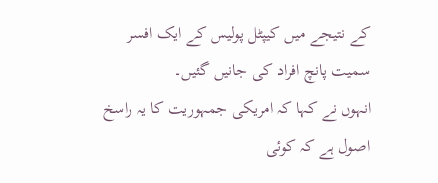کے نتیجے میں کیپٹل پولیس کے ایک افسر سمیت پانچ افراد کی جانیں گئیں۔
انہوں نے کہا کہ امریکی جمہوریت کا یہ راسخ اصول ہے کہ کوئی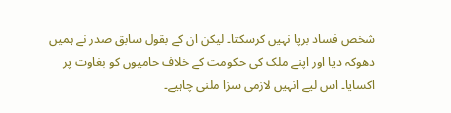شخص فساد برپا نہیں کرسکتا۔ لیکن ان کے بقول سابق صدر نے ہمیں دھوکہ دیا اور اپنے ملک کی حکومت کے خلاف حامیوں کو بغاوت پر اکسایا۔ اس لیے انہیں لازمی سزا ملنی چاہیے۔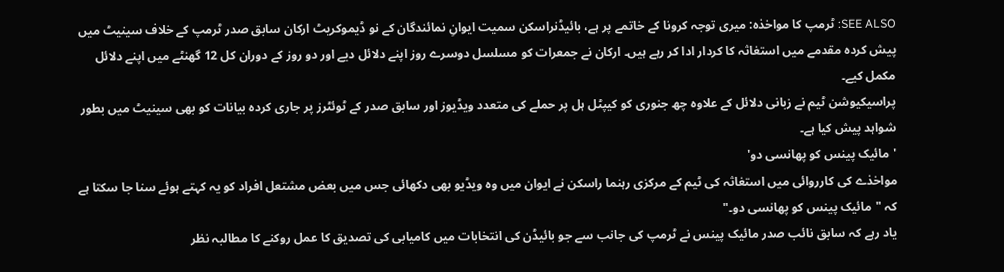SEE ALSO: ٹرمپ کا مواخذہ: میری توجہ کرونا کے خاتمے پر ہے، بائیڈنراسکن سمیت ایوانِ نمائندگان کے نو ڈیموکریٹ ارکان سابق صدر ٹرمپ کے خلاف سینیٹ میں پیش کردہ مقدمے میں استغاثہ کا کردار ادا کر رہے ہیں۔ ارکان نے جمعرات کو مسلسل دوسرے روز اپنے دلائل دیے اور دو روز کے دوران کل 12 گھنٹے میں اپنے دلائل مکمل کیے۔
پراسیکیوشن ٹیم نے زبانی دلائل کے علاوہ چھ جنوری کو کیپٹل ہل پر حملے کی متعدد ویڈیوز اور سابق صدر کے ٹوئٹرز پر جاری کردہ بیانات کو بھی سینیٹ میں بطور شواہد پیش کیا ہے۔
'مائیک پینس کو پھانسی دو'
مواخذے کی کارروائی میں استغاثہ کی ٹیم کے مرکزی رہنما راسکن نے ایوان میں وہ ویڈیو بھی دکھائی جس میں بعض مشتعل افراد کو یہ کہتے ہوئے سنا جا سکتا ہے کہ "مائیک پینس کو پھانسی دو۔"
یاد رہے کہ سابق نائب صدر مائیک پینس نے ٹرمپ کی جانب سے جو بائیڈن کی انتخابات میں کامیابی کی تصدیق کا عمل روکنے کا مطالبہ نظر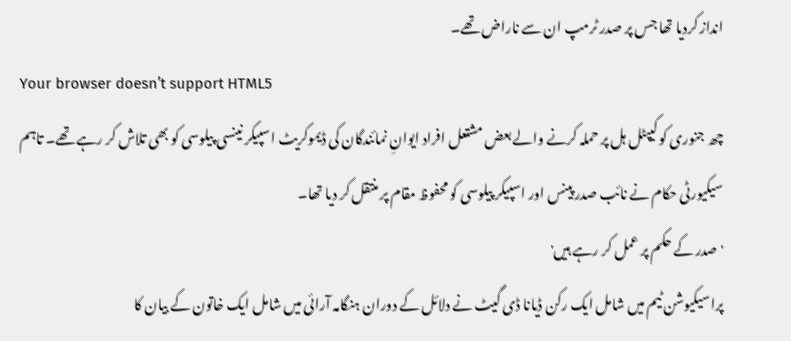انداز کردیا تھا جس پر صدر ٹرمپ ان سے ناراض تھے۔
Your browser doesn’t support HTML5
چھ جنوری کو کیپٹل ہل پر حملہ کرنے والے بعض مشتعل افراد ایوانِ نمائندگان کی ڈیموکریٹ اسپیکر نینسی پیلوسی کو بھی تلاش کر رہے تھے۔ تاہم سیکیورٹی حکام نے نائب صدر پینس اور اسپیکر پیلوسی کو محفوظ مقام پر منتقل کر دیا تھا۔
'صدر کے حکم پر عمل کر رہے ہیں'
پراسیکیوشن ٹیم میں شامل ایک رکن ڈیانا ڈی گیٹ نے دلائل کے دوران ہنگامہ آرائی میں شامل ایک خاتون کے بیان کا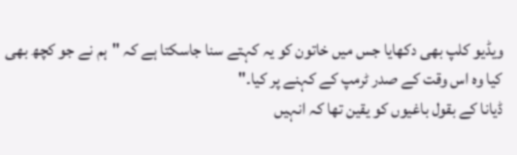ویڈیو کلپ بھی دکھایا جس میں خاتون کو یہ کہتے سنا جاسکتا ہے کہ "ہم نے جو کچھ بھی کیا وہ اس وقت کے صدر ٹرمپ کے کہنے پر کیا۔"
ڈیانا کے بقول باغیوں کو یقین تھا کہ انہیں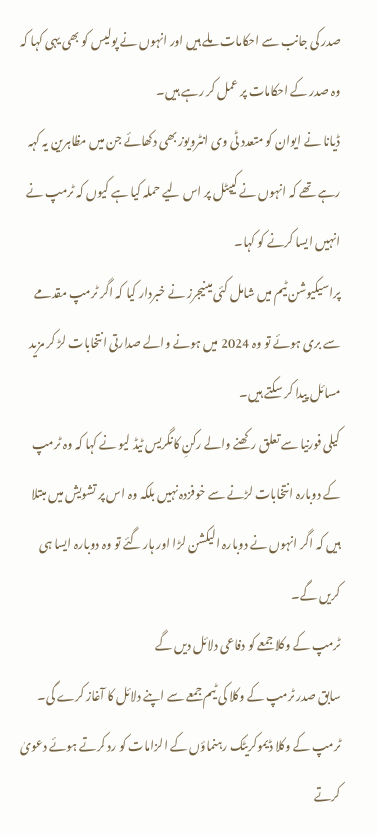صدر کی جانب سے احکامات ملے ہیں اور انہوں نے پولیس کو بھی یہی کہا کہ وہ صدر کے احکامات پر عمل کر رہے ہیں۔
ڈیانا نے ایوان کو متعدد ٹی وی انٹرویوز بھی دکھائے جن میں مظاہرین یہ کہہ رہے تھے کہ انہوں نے کیپٹل پر اس لیے حملہ کیا ہے کیوں کہ ٹرمپ نے انہیں ایسا کرنے کو کہا۔
پراسیکیوشن ٹیم میں شامل کئی مینیجرز نے خبردار کیا کہ اگر ٹرمپ مقدمے سے بری ہوئے تو وہ 2024 میں ہونے والے صدارتی انتخابات لڑ کر مزید مسائل پیدا کر سکتے ہیں۔
کیلی فورنیا سے تعلق رکھنے والے رکنِ کانگریس ٹیڈ لیو نے کہا کہ وہ ٹرمپ کے دوبارہ انتخابات لڑنے سے خوفزدہ نہیں بلکہ وہ اس پر تشویش میں مبتلا ہیں کہ اگر انہوں نے دوبارہ الیکشن لڑا اور ہار گئے تو وہ دوبارہ ایسا ہی کریں گے۔
ٹرمپ کے وکلا جمعے کو دفاعی دلائل دیں گے
سابق صدر ٹرمپ کے وکلا کی ٹیم جمعے سے اپنے دلائل کا آغاز کرے گی۔ ٹرمپ کے وکلا ڈیموکریٹک رہنماؤں کے الزامات کو رد کرتے ہوئے دعویٰ کرتے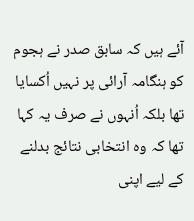آئے ہیں کہ سابق صدر نے ہجوم کو ہنگامہ آرائی پر نہیں اُکسایا تھا بلکہ اُنہوں نے صرف یہ کہا تھا کہ وہ انتخابی نتائج بدلنے کے لیے اپنی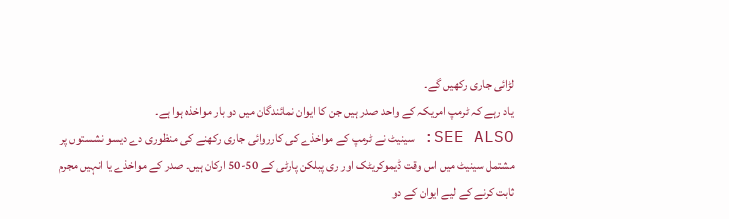لڑائی جاری رکھیں گے۔
یاد رہے کہ ٹرمپ امریکہ کے واحد صدر ہیں جن کا ایوان نمائندگان میں دو بار مواخذہ ہوا ہے۔
SEE ALSO: سینیٹ نے ٹرمپ کے مواخذے کی کارروائی جاری رکھنے کی منظوری دے دیسو نشستوں پر مشتمل سینیٹ میں اس وقت ڈیموکریٹک اور ری پبلکن پارٹی کے 50-50 ارکان ہیں۔ صدر کے مواخذے یا انہیں مجرم ثابت کرنے کے لیے ایوان کے دو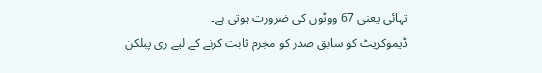تہائی یعنی 67 ووٹوں کی ضرورت ہوتی ہے۔
ڈیموکریٹ کو سابق صدر کو مجرم ثابت کرنے کے لیے ری پبلکن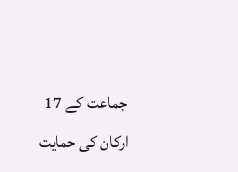جماعت کے 17 ارکان کی حمایت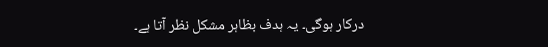درکار ہوگی۔ یہ ہدف بظاہر مشکل نظر آتا ہے۔